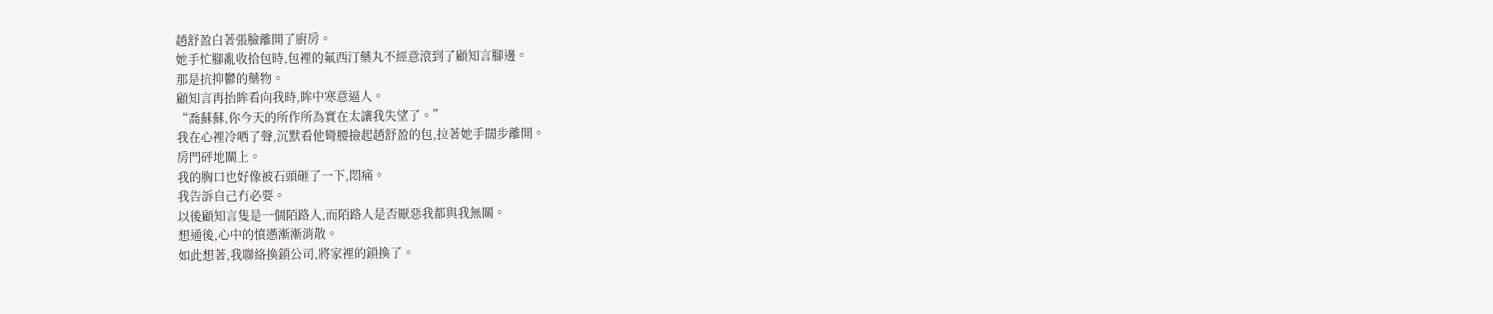趙舒盈白著張臉離開了廚房。
她手忙腳亂收拾包時,包裡的氟西汀藥丸不經意滾到了顧知言腳邊。
那是抗抑鬱的藥物。
顧知言再抬眸看向我時,眸中寒意逼人。
“喬蘇蘇,你今天的所作所為實在太讓我失望了。”
我在心裡冷哂了聲,沉默看他彎腰撿起趙舒盈的包,拉著她手闊步離開。
房門砰地關上。
我的胸口也好像被石頭砸了一下,悶痛。
我告訴自己冇必要。
以後顧知言隻是一個陌路人,而陌路人是否厭惡我都與我無關。
想通後,心中的憤懣漸漸消散。
如此想著,我聯絡換鎖公司,將家裡的鎖換了。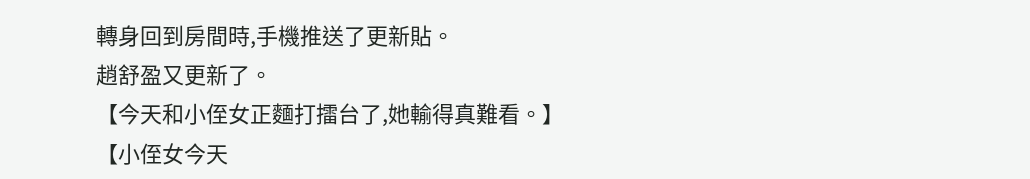轉身回到房間時,手機推送了更新貼。
趙舒盈又更新了。
【今天和小侄女正麵打擂台了,她輸得真難看。】
【小侄女今天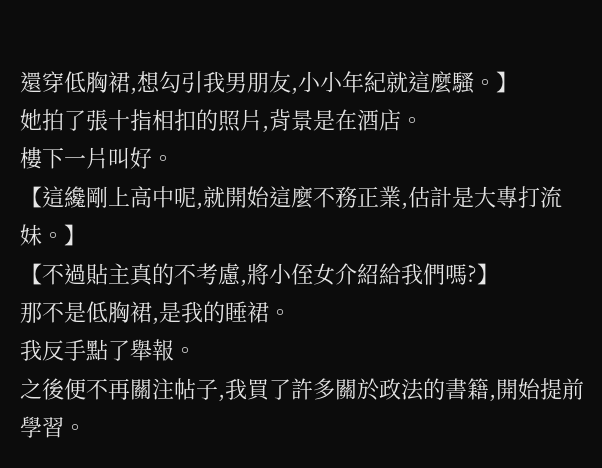還穿低胸裙,想勾引我男朋友,小小年紀就這麼騷。】
她拍了張十指相扣的照片,背景是在酒店。
樓下一片叫好。
【這纔剛上高中呢,就開始這麼不務正業,估計是大專打流妹。】
【不過貼主真的不考慮,將小侄女介紹給我們嗎?】
那不是低胸裙,是我的睡裙。
我反手點了舉報。
之後便不再關注帖子,我買了許多關於政法的書籍,開始提前學習。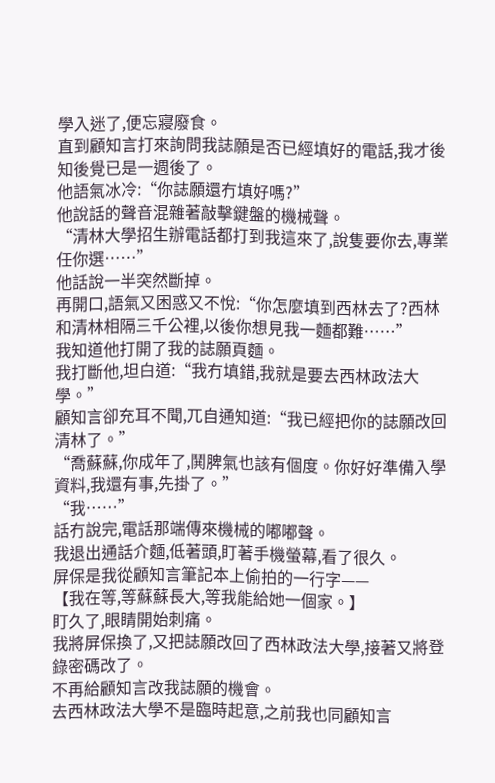學入迷了,便忘寢廢食。
直到顧知言打來詢問我誌願是否已經填好的電話,我才後知後覺已是一週後了。
他語氣冰冷:“你誌願還冇填好嗎?”
他說話的聲音混雜著敲擊鍵盤的機械聲。
“清林大學招生辦電話都打到我這來了,說隻要你去,專業任你選……”
他話說一半突然斷掉。
再開口,語氣又困惑又不悅:“你怎麼填到西林去了?西林和清林相隔三千公裡,以後你想見我一麵都難……”
我知道他打開了我的誌願頁麵。
我打斷他,坦白道:“我冇填錯,我就是要去西林政法大學。”
顧知言卻充耳不聞,兀自通知道:“我已經把你的誌願改回清林了。”
“喬蘇蘇,你成年了,鬨脾氣也該有個度。你好好準備入學資料,我還有事,先掛了。”
“我……”
話冇說完,電話那端傳來機械的嘟嘟聲。
我退出通話介麵,低著頭,盯著手機螢幕,看了很久。
屏保是我從顧知言筆記本上偷拍的一行字——
【我在等,等蘇蘇長大,等我能給她一個家。】
盯久了,眼睛開始刺痛。
我將屏保換了,又把誌願改回了西林政法大學,接著又將登錄密碼改了。
不再給顧知言改我誌願的機會。
去西林政法大學不是臨時起意,之前我也同顧知言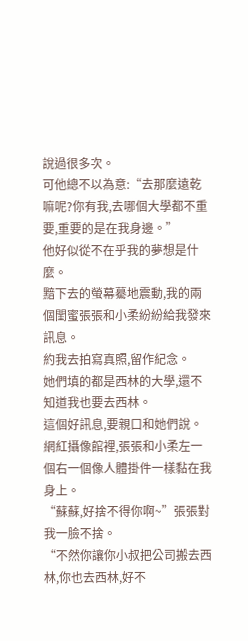說過很多次。
可他總不以為意:“去那麼遠乾嘛呢?你有我,去哪個大學都不重要,重要的是在我身邊。”
他好似從不在乎我的夢想是什麼。
黯下去的螢幕驀地震動,我的兩個閨蜜張張和小柔紛紛給我發來訊息。
約我去拍寫真照,留作紀念。
她們填的都是西林的大學,還不知道我也要去西林。
這個好訊息,要親口和她們說。
網紅攝像館裡,張張和小柔左一個右一個像人體掛件一樣黏在我身上。
“蘇蘇,好捨不得你啊~”張張對我一臉不捨。
“不然你讓你小叔把公司搬去西林,你也去西林,好不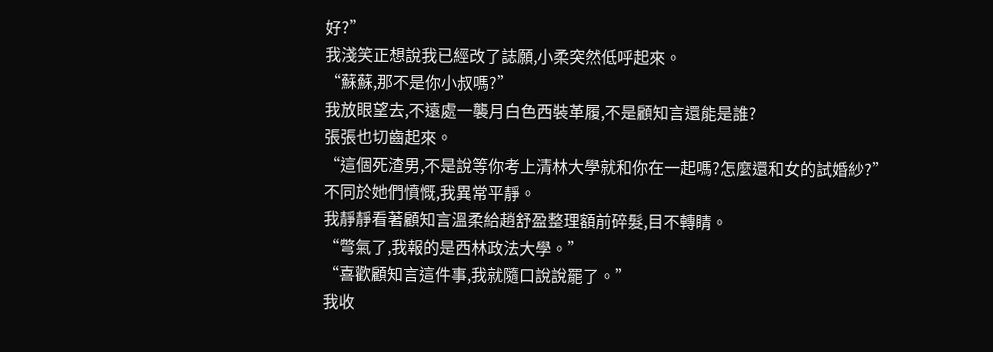好?”
我淺笑正想說我已經改了誌願,小柔突然低呼起來。
“蘇蘇,那不是你小叔嗎?”
我放眼望去,不遠處一襲月白色西裝革履,不是顧知言還能是誰?
張張也切齒起來。
“這個死渣男,不是說等你考上清林大學就和你在一起嗎?怎麼還和女的試婚紗?”
不同於她們憤慨,我異常平靜。
我靜靜看著顧知言溫柔給趙舒盈整理額前碎髮,目不轉睛。
“彆氣了,我報的是西林政法大學。”
“喜歡顧知言這件事,我就隨口說說罷了。”
我收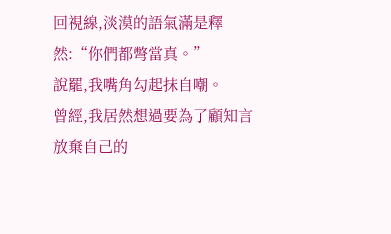回視線,淡漠的語氣滿是釋然:“你們都彆當真。”
說罷,我嘴角勾起抹自嘲。
曾經,我居然想過要為了顧知言放棄自己的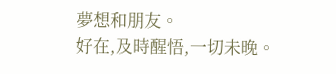夢想和朋友。
好在,及時醒悟,一切未晚。